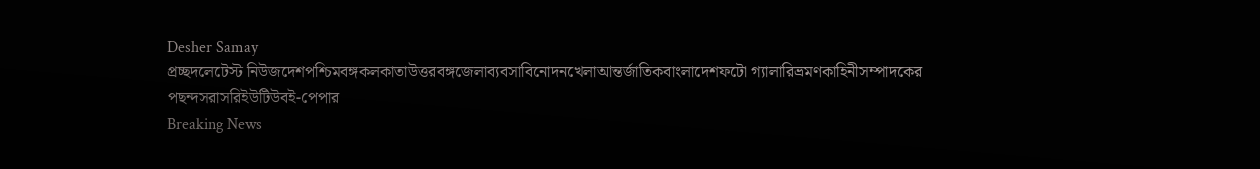Desher Samay
প্রচ্ছদলেটেস্ট নিউজদেশপশ্চিমবঙ্গকলকাতাউত্তরবঙ্গজেলাব্যবসাবিনোদনখেলাআন্তর্জাতিকবাংলাদেশফটো গ্যালারিভ্রমণকাহিনীসম্পাদকের পছন্দসরাসরিইউটিউবই-পেপার
Breaking News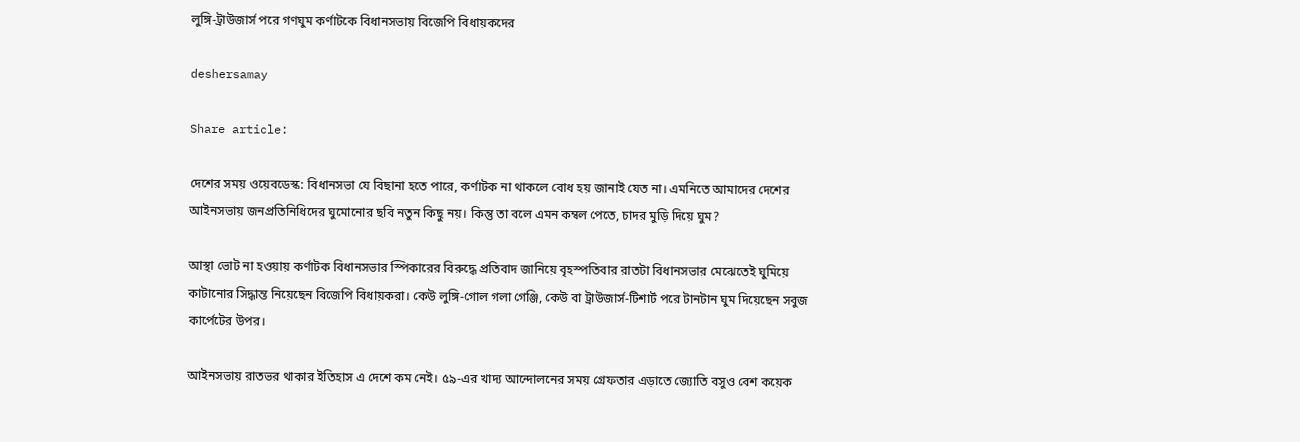লুঙ্গি-ট্রাউজার্স পরে গণঘুম কর্ণাটকে বিধানসভায় বিজেপি বিধায়কদের

deshersamay

Share article:

দেশের সময় ওয়েবডেস্ক: বিধানসভা যে বিছানা হতে পারে, কর্ণাটক না থাকলে বোধ হয় জানাই যেত না। এমনিতে আমাদের দেশের আইনসভায় জনপ্রতিনিধিদের ঘুমোনোর ছবি নতুন কিছু নয়। কিন্তু তা বলে এমন কম্বল পেতে, চাদর মুড়ি দিয়ে ঘুম?

আস্থা ভোট না হওয়ায় কর্ণাটক বিধানসভার স্পিকারের বিরুদ্ধে প্রতিবাদ জানিয়ে বৃহস্পতিবার রাতটা বিধানসভার মেঝেতেই ঘুমিয়ে কাটানোর সিদ্ধান্ত নিয়েছেন বিজেপি বিধায়করা। কেউ লুঙ্গি-গোল গলা গেঞ্জি, কেউ বা ট্রাউজার্স-টিশার্ট পরে টানটান ঘুম দিয়েছেন সবুজ কার্পেটের উপর।

আইনসভায় রাতভর থাকার ইতিহাস এ দেশে কম নেই। ৫৯-এর খাদ্য আন্দোলনের সময় গ্রেফতার এড়াতে জ্যোতি বসুও বেশ কয়েক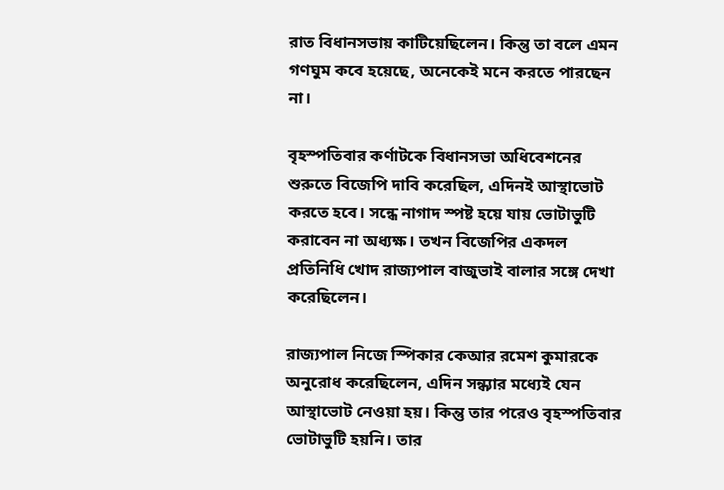রাত বিধানসভায় কাটিয়েছিলেন। কিন্তু তা বলে এমন গণঘুম কবে হয়েছে, অনেকেই মনে করতে পারছেন না।

বৃহস্পতিবার কর্ণাটকে বিধানসভা অধিবেশনের শুরুতে বিজেপি দাবি করেছিল, এদিনই আস্থাভোট করতে হবে। সন্ধে নাগাদ স্পষ্ট হয়ে যায় ভোটাভুটি করাবেন না অধ্যক্ষ। তখন বিজেপির একদল প্রতিনিধি খোদ রাজ্যপাল বাজুভাই বালার সঙ্গে দেখা করেছিলেন।

রাজ্যপাল নিজে স্পিকার কেআর রমেশ কুমারকে অনুরোধ করেছিলেন, এদিন সন্ধ্যার মধ্যেই যেন আস্থাভোট নেওয়া হয়। কিন্তু তার পরেও বৃহস্পতিবার ভোটাভুটি হয়নি। তার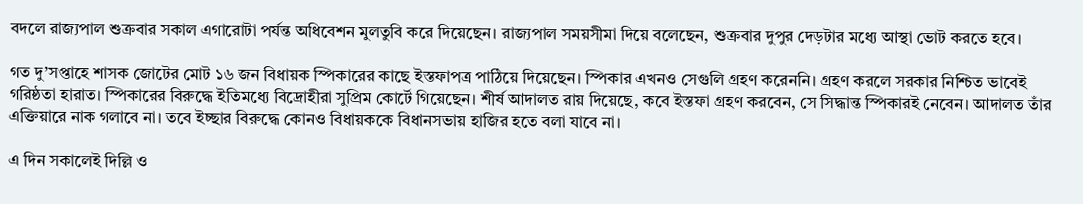বদলে রাজ্যপাল শুক্রবার সকাল এগারোটা পর্যন্ত অধিবেশন মুলতুবি করে দিয়েছেন। রাজ্যপাল সময়সীমা দিয়ে বলেছেন, শুক্রবার দুপুর দেড়টার মধ্যে আস্থা ভোট করতে হবে।

গত দু’সপ্তাহে শাসক জোটের মোট ১৬ জন বিধায়ক স্পিকারের কাছে ইস্তফাপত্র পাঠিয়ে দিয়েছেন। স্পিকার এখনও সেগুলি গ্রহণ করেননি। গ্রহণ করলে সরকার নিশ্চিত ভাবেই গরিষ্ঠতা হারাত। স্পিকারের বিরুদ্ধে ইতিমধ্যে বিদ্রোহীরা সুপ্রিম কোর্টে গিয়েছেন। শীর্ষ আদালত রায় দিয়েছে, কবে ইস্তফা গ্রহণ করবেন, সে সিদ্ধান্ত স্পিকারই নেবেন। আদালত তাঁর এক্তিয়ারে নাক গলাবে না। তবে ইচ্ছার বিরুদ্ধে কোনও বিধায়ককে বিধানসভায় হাজির হতে বলা যাবে না।

এ দিন সকালেই দিল্লি ও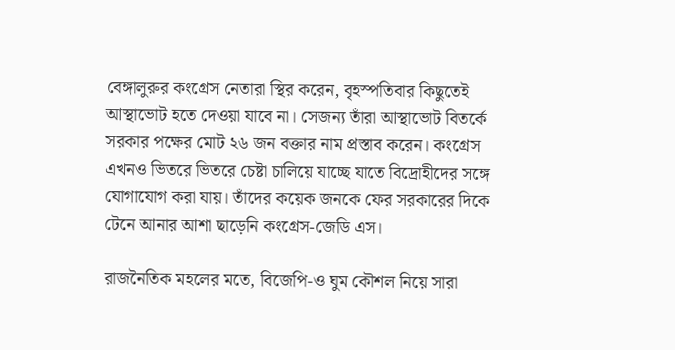বেঙ্গালুরুর কংগ্রেস নেতারা স্থির করেন, বৃহস্পতিবার কিছুতেই আস্থাভোট হতে দেওয়া যাবে না। সেজন্য তাঁরা আস্থাভোট বিতর্কে সরকার পক্ষের মোট ২৬ জন বক্তার নাম প্রস্তাব করেন। কংগ্রেস এখনও ভিতরে ভিতরে চেষ্টা চালিয়ে যাচ্ছে যাতে বিদ্রোহীদের সঙ্গে যোগাযোগ করা যায়। তাঁদের কয়েক জনকে ফের সরকারের দিকে টেনে আনার আশা ছাড়েনি কংগ্রেস-জেডি এস।

রাজনৈতিক মহলের মতে, বিজেপি-ও ঘুম কৌশল নিয়ে সারা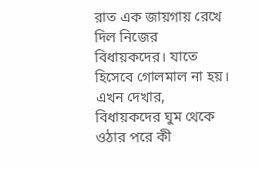রাত এক জায়গায় রেখে দিল নিজের বিধায়কদের। যাতে হিসেবে গোলমাল না হয়। এখন দেখার, বিধায়কদের ঘুম থেকে ওঠার পরে কী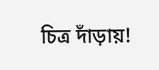চিত্র দাঁড়ায়!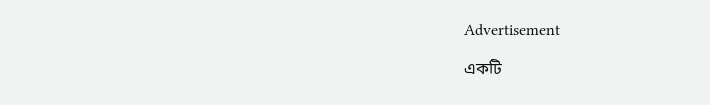Advertisement

একটি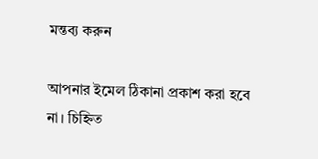মন্তব্য করুন

আপনার ইমেল ঠিকানা প্রকাশ করা হবে না। চিহ্নিত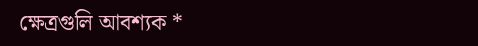ক্ষেত্রগুলি আবশ্যক *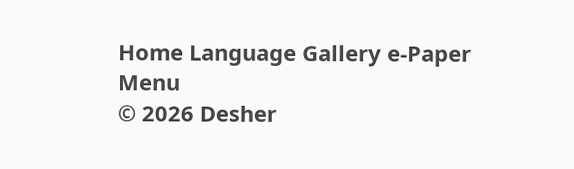Home Language Gallery e-Paper
Menu
© 2026 Desher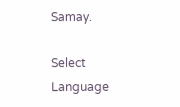Samay.

Select Language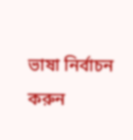ভাষা নির্বাচন করুন